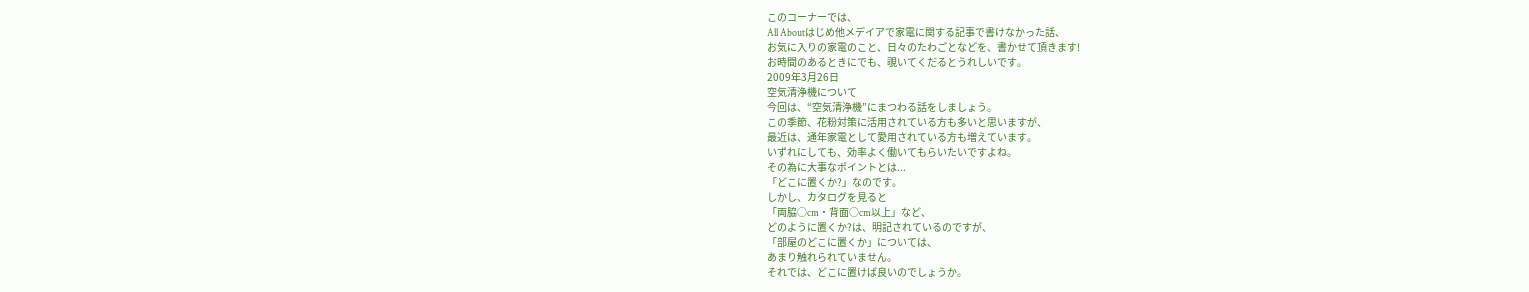このコーナーでは、
All Aboutはじめ他メデイアで家電に関する記事で書けなかった話、
お気に入りの家電のこと、日々のたわごとなどを、書かせて頂きます!
お時間のあるときにでも、覗いてくだるとうれしいです。
2009年3月26日
空気清浄機について
今回は、“空気清浄機”にまつわる話をしましょう。
この季節、花粉対策に活用されている方も多いと思いますが、
最近は、通年家電として愛用されている方も増えています。
いずれにしても、効率よく働いてもらいたいですよね。
その為に大事なポイントとは...
「どこに置くか?」なのです。
しかし、カタログを見ると
「両脇○cm・背面○cm以上」など、
どのように置くか?は、明記されているのですが、
「部屋のどこに置くか」については、
あまり触れられていません。
それでは、どこに置けば良いのでしょうか。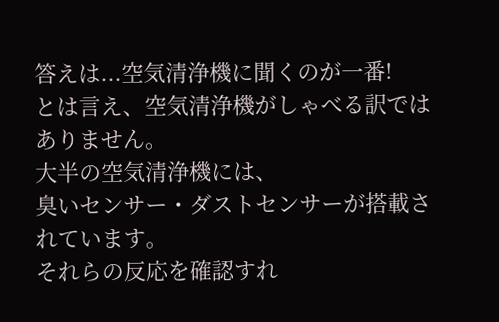答えは...空気清浄機に聞くのが一番!
とは言え、空気清浄機がしゃべる訳ではありません。
大半の空気清浄機には、
臭いセンサー・ダストセンサーが搭載されています。
それらの反応を確認すれ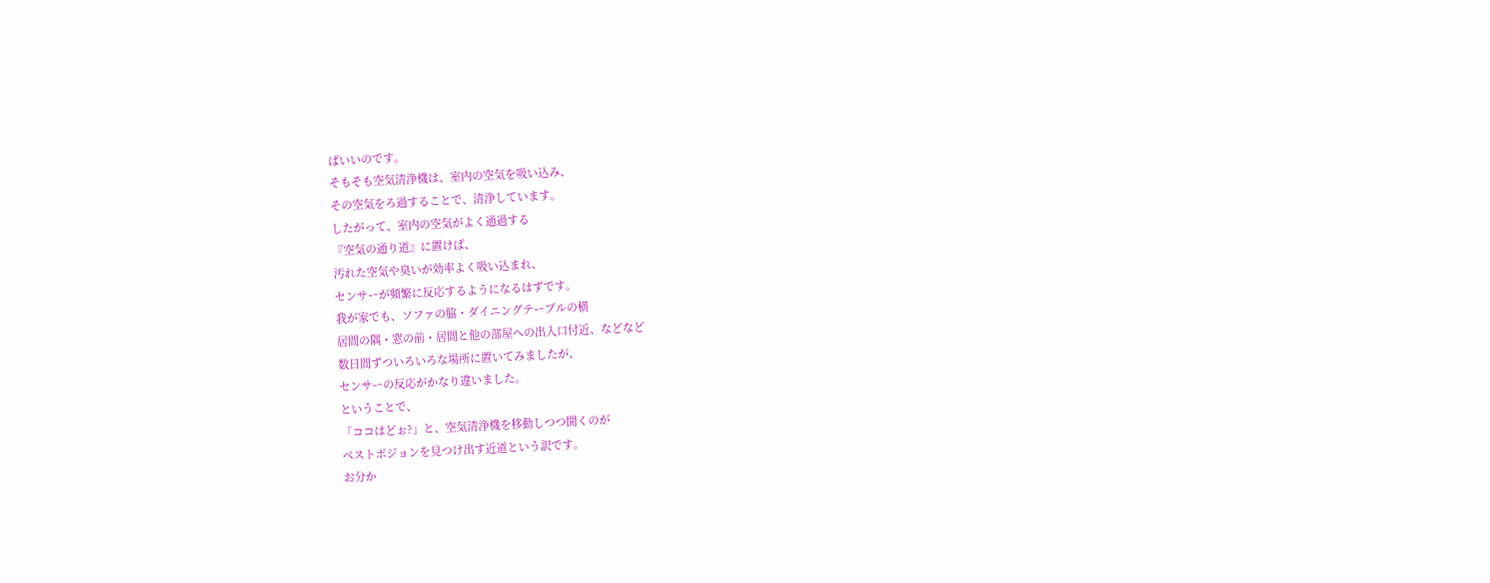ばいいのです。
そもそも空気清浄機は、室内の空気を吸い込み、
その空気をろ過することで、清浄しています。
したがって、室内の空気がよく通過する
『空気の通り道』に置けば、
汚れた空気や臭いが効率よく吸い込まれ、
センサーが頻繁に反応するようになるはずです。
我が家でも、ソファの脇・ダイニングテーブルの横
居間の隅・窓の前・居間と他の部屋への出入口付近、などなど
数日間ずついろいろな場所に置いてみましたが、
センサーの反応がかなり違いました。
ということで、
「ココはどぉ?」と、空気清浄機を移動しつつ聞くのが
ベストポジョンを見つけ出す近道という訳です。
お分か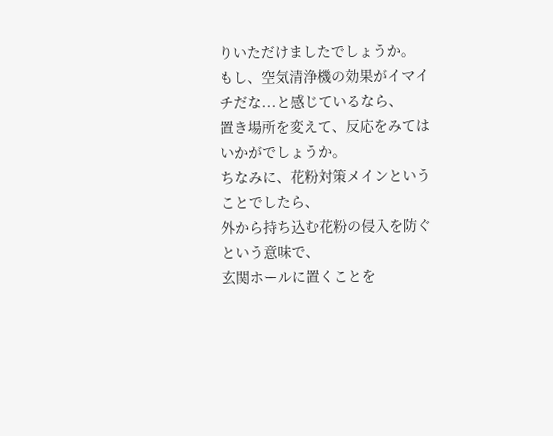りいただけましたでしょうか。
もし、空気清浄機の効果がイマイチだな...と感じているなら、
置き場所を変えて、反応をみてはいかがでしょうか。
ちなみに、花粉対策メインということでしたら、
外から持ち込む花粉の侵入を防ぐという意味で、
玄関ホールに置くことを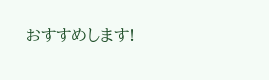おすすめします!